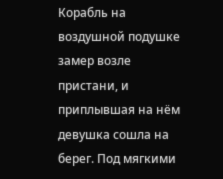Корабль на воздушной подушке замер возле пристани, и приплывшая на нём девушка сошла на берег. Под мягкими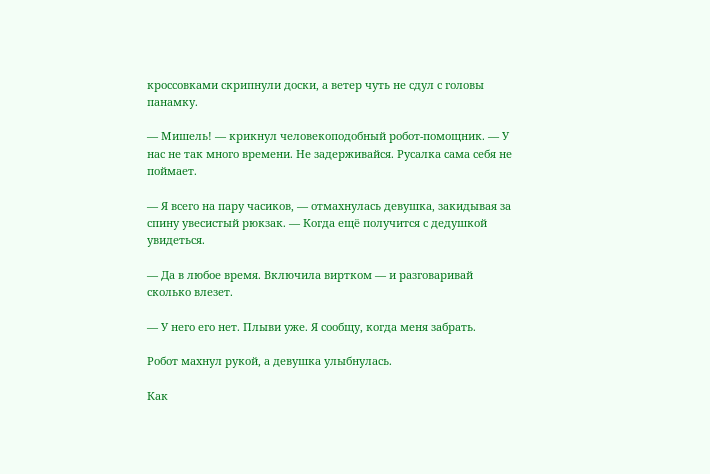кроссовками скрипнули доски, а ветер чуть не сдул с головы панамку.

— Мишель! — крикнул человекоподобный робот-помощник. — У нас не так много времени. Не задерживайся. Русалка сама себя не поймает.

— Я всего на пару часиков, — отмахнулась девушка, закидывая за спину увесистый рюкзак. — Когда ещё получится с дедушкой увидеться.

— Да в любое время. Включила виртком — и разговаривай сколько влезет.

— У него его нет. Плыви уже. Я сообщу, когда меня забрать.

Робот махнул рукой, а девушка улыбнулась.

Как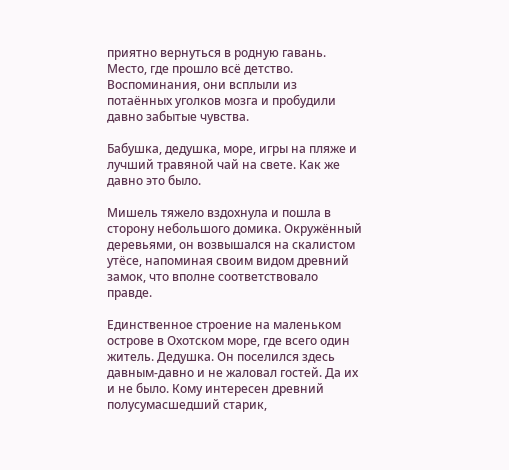приятно вернуться в родную гавань. Место, где прошло всё детство. Воспоминания, они всплыли из потаённых уголков мозга и пробудили давно забытые чувства.

Бабушка, дедушка, море, игры на пляже и лучший травяной чай на свете. Как же давно это было.

Мишель тяжело вздохнула и пошла в сторону небольшого домика. Окружённый деревьями, он возвышался на скалистом утёсе, напоминая своим видом древний замок, что вполне соответствовало правде.

Единственное строение на маленьком острове в Охотском море, где всего один житель. Дедушка. Он поселился здесь давным-давно и не жаловал гостей. Да их и не было. Кому интересен древний полусумасшедший старик,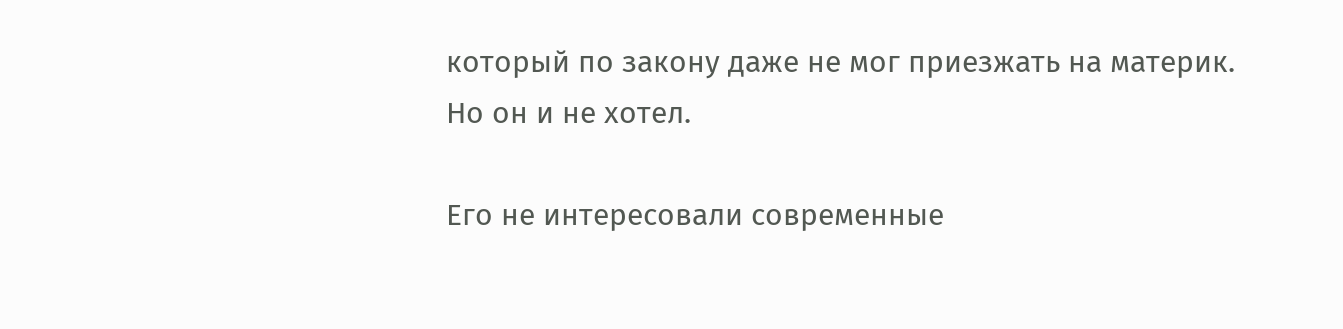который по закону даже не мог приезжать на материк. Но он и не хотел.

Его не интересовали современные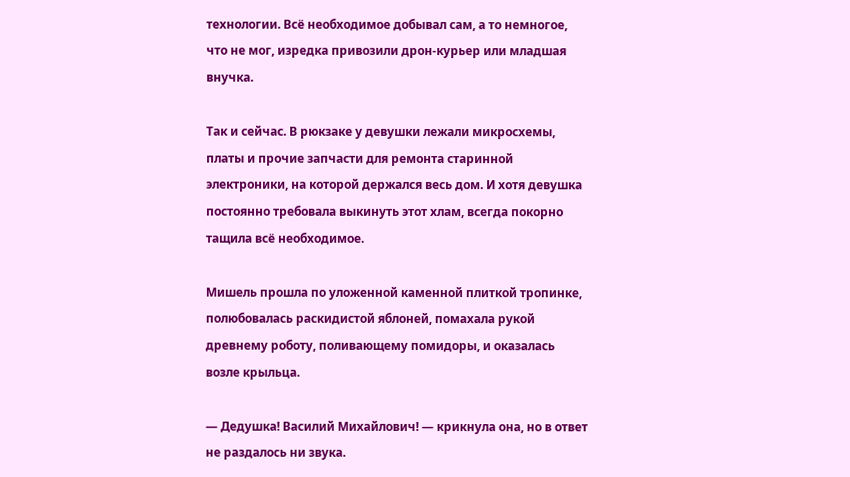технологии. Всё необходимое добывал сам, а то немногое, что не мог, изредка привозили дрон-курьер или младшая внучка.

Так и сейчас. В рюкзаке у девушки лежали микросхемы, платы и прочие запчасти для ремонта старинной электроники, на которой держался весь дом. И хотя девушка постоянно требовала выкинуть этот хлам, всегда покорно тащила всё необходимое.

Мишель прошла по уложенной каменной плиткой тропинке, полюбовалась раскидистой яблоней, помахала рукой древнему роботу, поливающему помидоры, и оказалась возле крыльца.

— Дедушка! Василий Михайлович! — крикнула она, но в ответ не раздалось ни звука.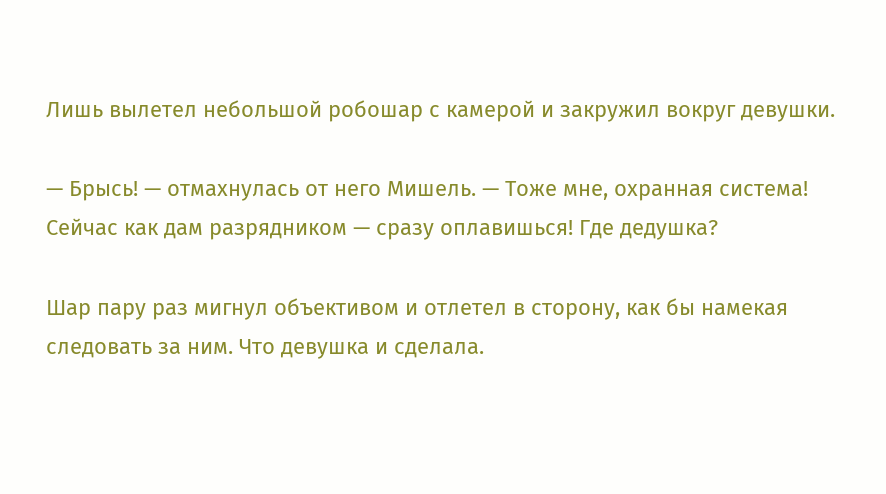Лишь вылетел небольшой робошар с камерой и закружил вокруг девушки.

— Брысь! — отмахнулась от него Мишель. — Тоже мне, охранная система! Сейчас как дам разрядником — сразу оплавишься! Где дедушка?

Шар пару раз мигнул объективом и отлетел в сторону, как бы намекая следовать за ним. Что девушка и сделала.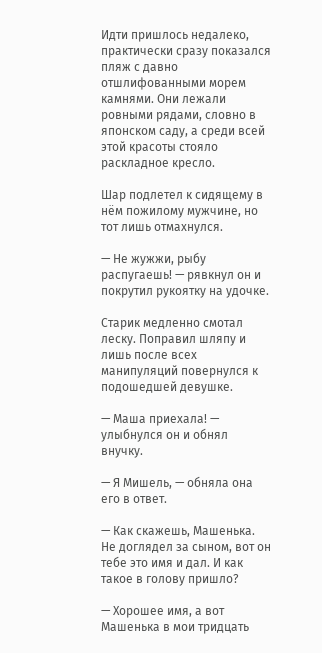Идти пришлось недалеко, практически сразу показался пляж с давно отшлифованными морем камнями. Они лежали ровными рядами, словно в японском саду, а среди всей этой красоты стояло раскладное кресло.

Шар подлетел к сидящему в нём пожилому мужчине, но тот лишь отмахнулся.

— Не жужжи, рыбу распугаешь! — рявкнул он и покрутил рукоятку на удочке.

Старик медленно смотал леску. Поправил шляпу и лишь после всех манипуляций повернулся к подошедшей девушке.

— Маша приехала! — улыбнулся он и обнял внучку.

— Я Мишель, — обняла она его в ответ.

— Как скажешь, Машенька. Не доглядел за сыном, вот он тебе это имя и дал. И как такое в голову пришло?

— Хорошее имя, а вот Машенька в мои тридцать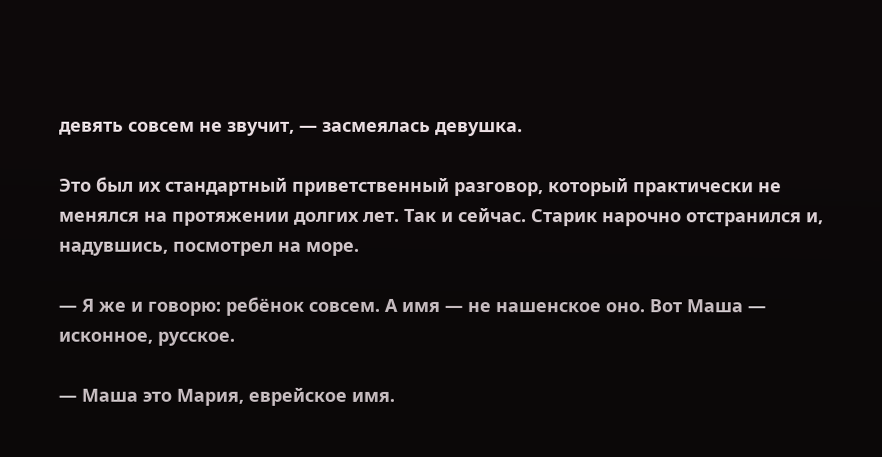девять совсем не звучит, — засмеялась девушка.

Это был их стандартный приветственный разговор, который практически не менялся на протяжении долгих лет. Так и сейчас. Старик нарочно отстранился и, надувшись, посмотрел на море.

— Я же и говорю: ребёнок совсем. А имя — не нашенское оно. Вот Маша — исконное, русское.

— Маша это Мария, еврейское имя.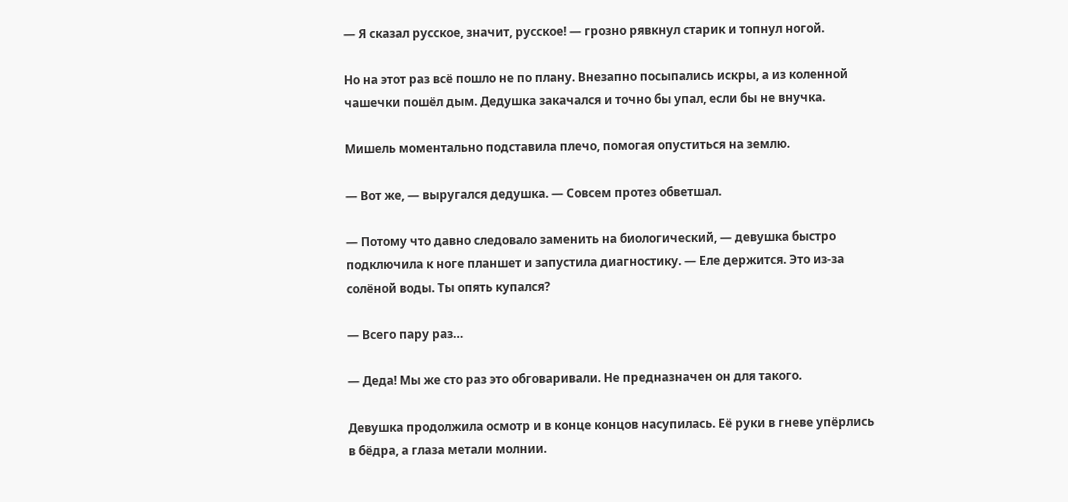— Я сказал русское, значит, русское! — грозно рявкнул старик и топнул ногой.

Но на этот раз всё пошло не по плану. Внезапно посыпались искры, а из коленной чашечки пошёл дым. Дедушка закачался и точно бы упал, если бы не внучка.

Мишель моментально подставила плечо, помогая опуститься на землю.

— Вот же, — выругался дедушка. — Совсем протез обветшал.

— Потому что давно следовало заменить на биологический, — девушка быстро подключила к ноге планшет и запустила диагностику. — Еле держится. Это из-за солёной воды. Ты опять купался?

— Всего пару раз…

— Деда! Мы же сто раз это обговаривали. Не предназначен он для такого.

Девушка продолжила осмотр и в конце концов насупилась. Её руки в гневе упёрлись в бёдра, а глаза метали молнии.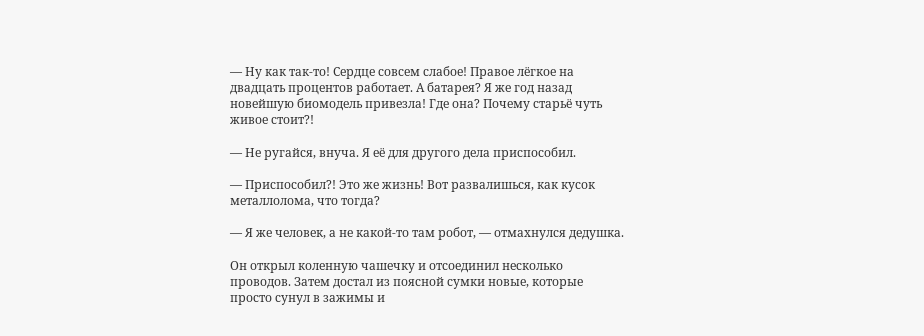— Ну как так-то! Сердце совсем слабое! Правое лёгкое на двадцать процентов работает. А батарея? Я же год назад новейшую биомодель привезла! Где она? Почему старьё чуть живое стоит?!

— Не ругайся, внуча. Я её для другого дела приспособил.

— Приспособил?! Это же жизнь! Вот развалишься, как кусок металлолома, что тогда?

— Я же человек, а не какой-то там робот, — отмахнулся дедушка.

Он открыл коленную чашечку и отсоединил несколько проводов. Затем достал из поясной сумки новые, которые просто сунул в зажимы и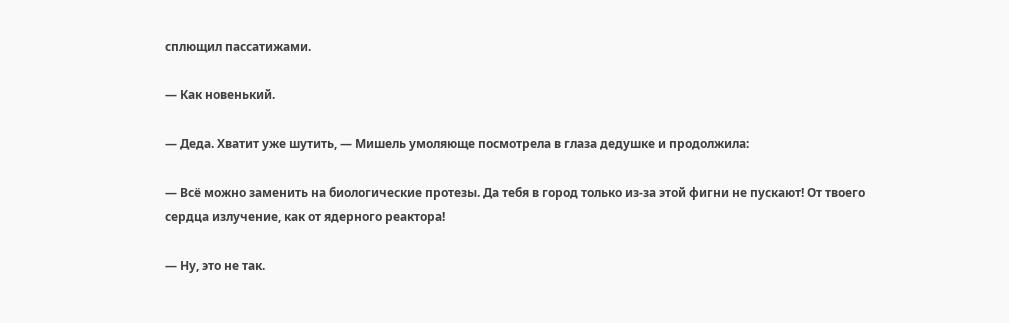сплющил пассатижами.

— Как новенький.

— Деда. Хватит уже шутить, — Мишель умоляюще посмотрела в глаза дедушке и продолжила:

— Всё можно заменить на биологические протезы. Да тебя в город только из-за этой фигни не пускают! От твоего сердца излучение, как от ядерного реактора!

— Ну, это не так.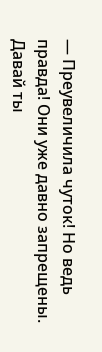— Преувеличила чуток! Но ведь правда! Они уже давно запрещены. Давай ты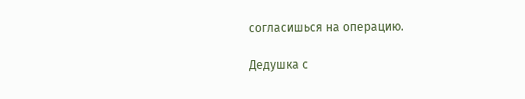согласишься на операцию.

Дедушка с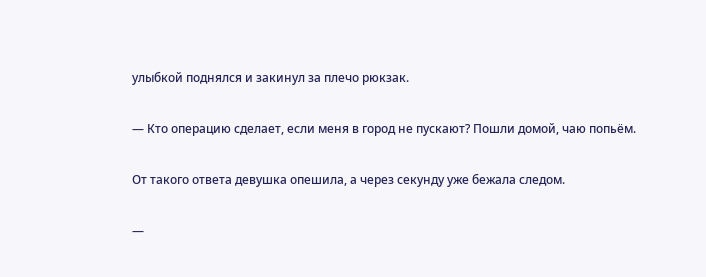улыбкой поднялся и закинул за плечо рюкзак.

— Кто операцию сделает, если меня в город не пускают? Пошли домой, чаю попьём.

От такого ответа девушка опешила, а через секунду уже бежала следом.

—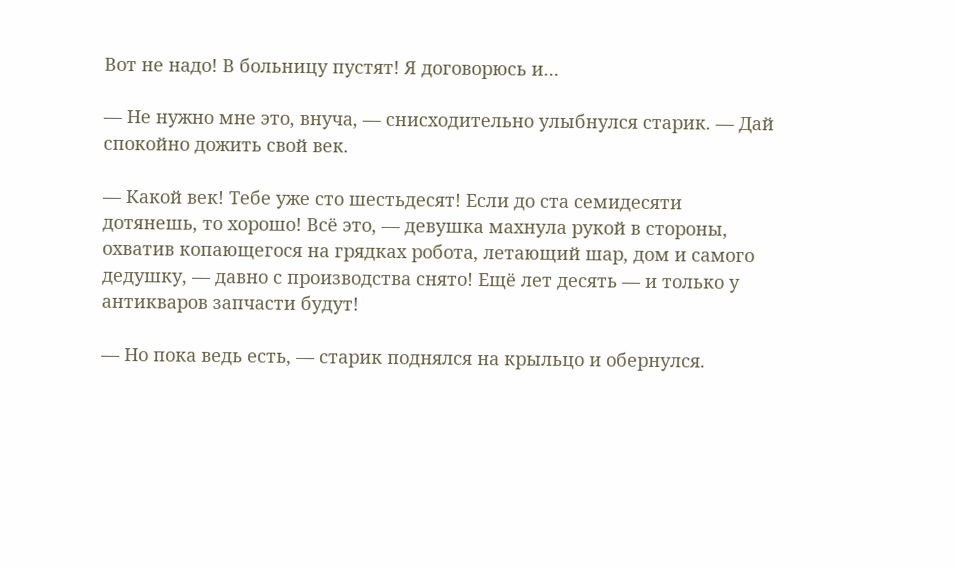Вот не надо! В больницу пустят! Я договорюсь и…

— Не нужно мне это, внуча, — снисходительно улыбнулся старик. — Дай спокойно дожить свой век.

— Какой век! Тебе уже сто шестьдесят! Если до ста семидесяти дотянешь, то хорошо! Всё это, — девушка махнула рукой в стороны, охватив копающегося на грядках робота, летающий шар, дом и самого дедушку, — давно с производства снято! Ещё лет десять — и только у антикваров запчасти будут!

— Но пока ведь есть, — старик поднялся на крыльцо и обернулся.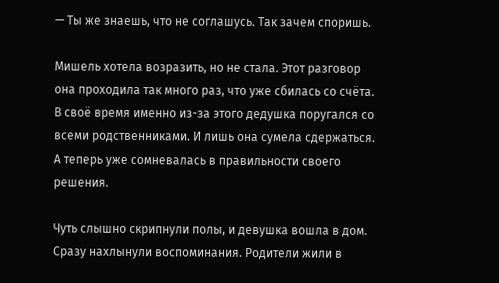— Ты же знаешь, что не соглашусь. Так зачем споришь.

Мишель хотела возразить, но не стала. Этот разговор она проходила так много раз, что уже сбилась со счёта. В своё время именно из-за этого дедушка поругался со всеми родственниками. И лишь она сумела сдержаться. А теперь уже сомневалась в правильности своего решения.

Чуть слышно скрипнули полы, и девушка вошла в дом. Сразу нахлынули воспоминания. Родители жили в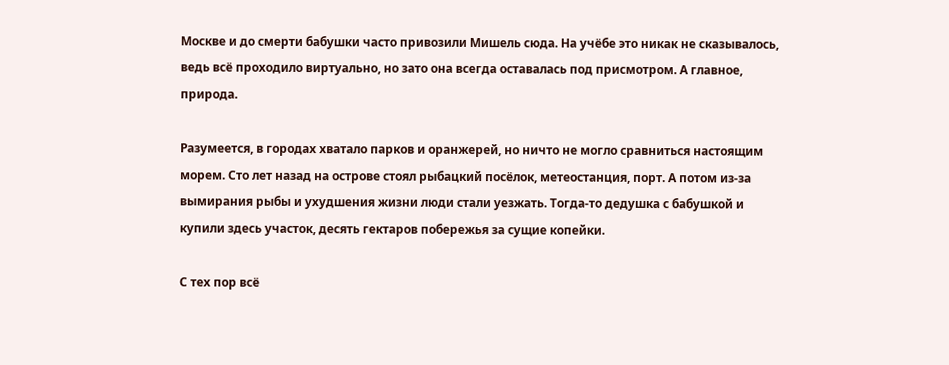Москве и до смерти бабушки часто привозили Мишель сюда. На учёбе это никак не сказывалось, ведь всё проходило виртуально, но зато она всегда оставалась под присмотром. А главное, природа.

Разумеется, в городах хватало парков и оранжерей, но ничто не могло сравниться настоящим морем. Сто лет назад на острове стоял рыбацкий посёлок, метеостанция, порт. А потом из-за вымирания рыбы и ухудшения жизни люди стали уезжать. Тогда-то дедушка с бабушкой и купили здесь участок, десять гектаров побережья за сущие копейки.

С тех пор всё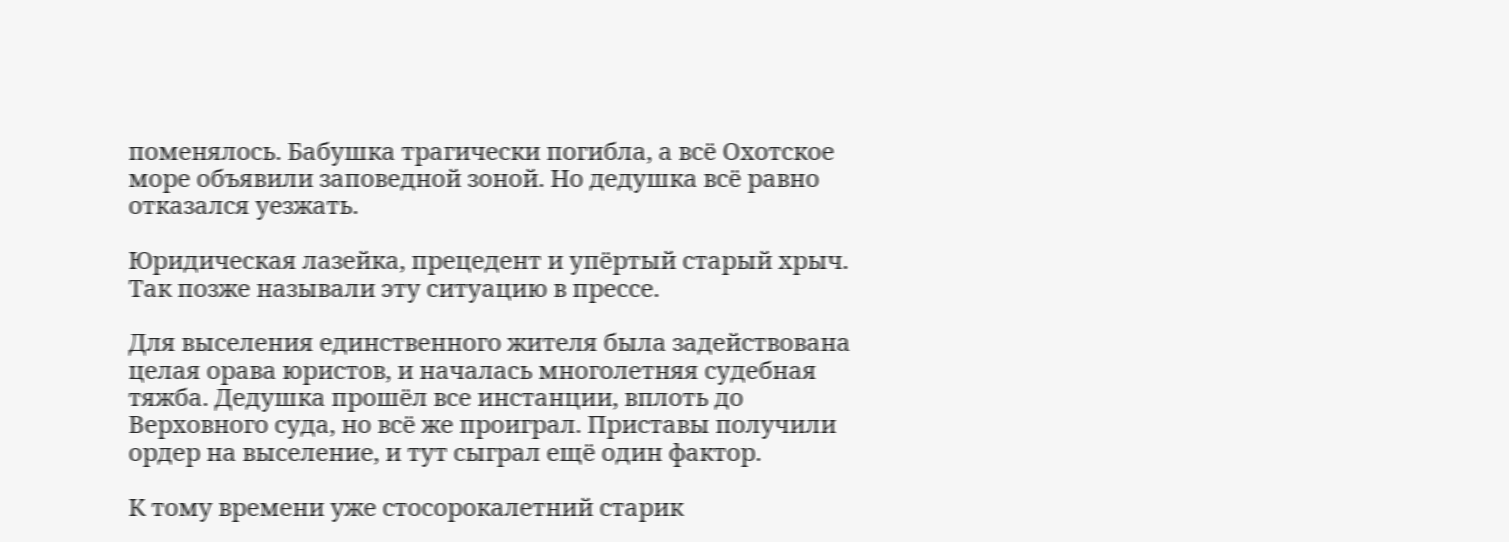поменялось. Бабушка трагически погибла, а всё Охотское море объявили заповедной зоной. Но дедушка всё равно отказался уезжать.

Юридическая лазейка, прецедент и упёртый старый хрыч. Так позже называли эту ситуацию в прессе.

Для выселения единственного жителя была задействована целая орава юристов, и началась многолетняя судебная тяжба. Дедушка прошёл все инстанции, вплоть до Верховного суда, но всё же проиграл. Приставы получили ордер на выселение, и тут сыграл ещё один фактор.

К тому времени уже стосорокалетний старик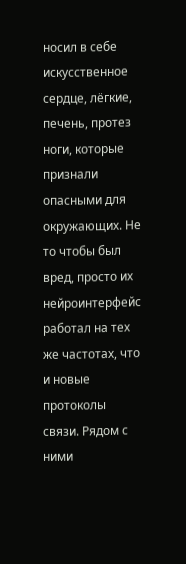носил в себе искусственное сердце, лёгкие, печень, протез ноги, которые признали опасными для окружающих. Не то чтобы был вред, просто их нейроинтерфейс работал на тех же частотах, что и новые протоколы связи. Рядом с ними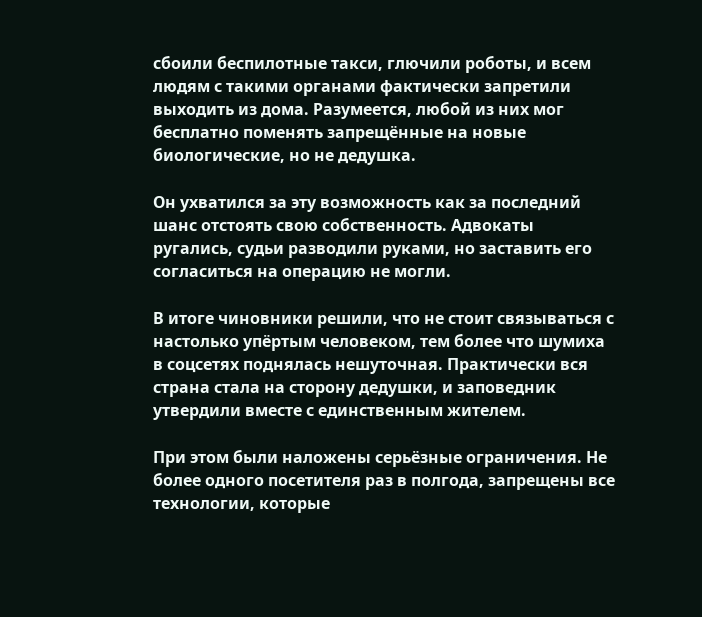сбоили беспилотные такси, глючили роботы, и всем людям с такими органами фактически запретили выходить из дома. Разумеется, любой из них мог бесплатно поменять запрещённые на новые биологические, но не дедушка.

Он ухватился за эту возможность как за последний шанс отстоять свою собственность. Адвокаты ругались, судьи разводили руками, но заставить его согласиться на операцию не могли.

В итоге чиновники решили, что не стоит связываться с настолько упёртым человеком, тем более что шумиха в соцсетях поднялась нешуточная. Практически вся страна стала на сторону дедушки, и заповедник утвердили вместе с единственным жителем.

При этом были наложены серьёзные ограничения. Не более одного посетителя раз в полгода, запрещены все технологии, которые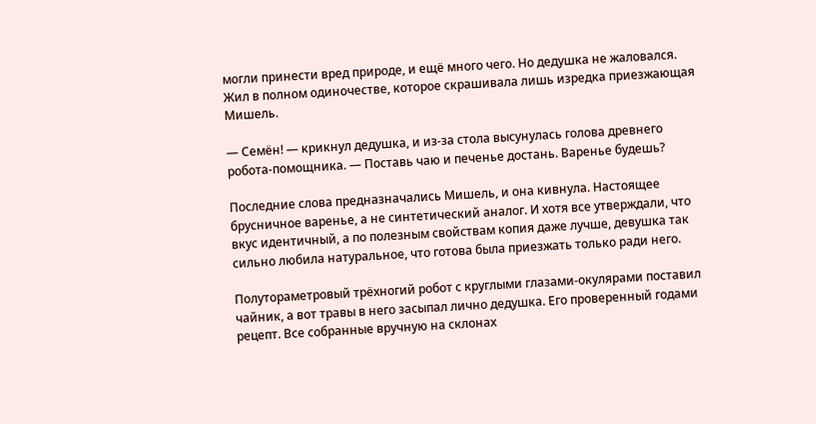могли принести вред природе, и ещё много чего. Но дедушка не жаловался. Жил в полном одиночестве, которое скрашивала лишь изредка приезжающая Мишель.

— Семён! — крикнул дедушка, и из-за стола высунулась голова древнего робота-помощника. — Поставь чаю и печенье достань. Варенье будешь?

Последние слова предназначались Мишель, и она кивнула. Настоящее брусничное варенье, а не синтетический аналог. И хотя все утверждали, что вкус идентичный, а по полезным свойствам копия даже лучше, девушка так сильно любила натуральное, что готова была приезжать только ради него.

Полутораметровый трёхногий робот с круглыми глазами-окулярами поставил чайник, а вот травы в него засыпал лично дедушка. Его проверенный годами рецепт. Все собранные вручную на склонах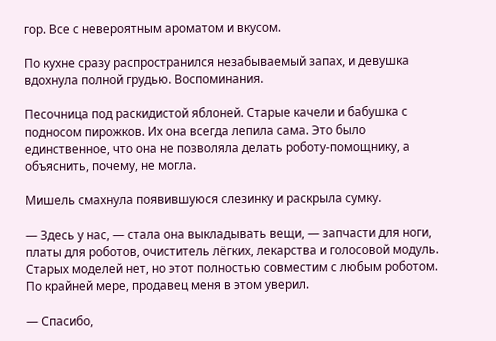гор. Все с невероятным ароматом и вкусом.

По кухне сразу распространился незабываемый запах, и девушка вдохнула полной грудью. Воспоминания.

Песочница под раскидистой яблоней. Старые качели и бабушка с подносом пирожков. Их она всегда лепила сама. Это было единственное, что она не позволяла делать роботу-помощнику, а объяснить, почему, не могла.

Мишель смахнула появившуюся слезинку и раскрыла сумку.

— Здесь у нас, — стала она выкладывать вещи, — запчасти для ноги, платы для роботов, очиститель лёгких, лекарства и голосовой модуль. Старых моделей нет, но этот полностью совместим с любым роботом. По крайней мере, продавец меня в этом уверил.

— Спасибо,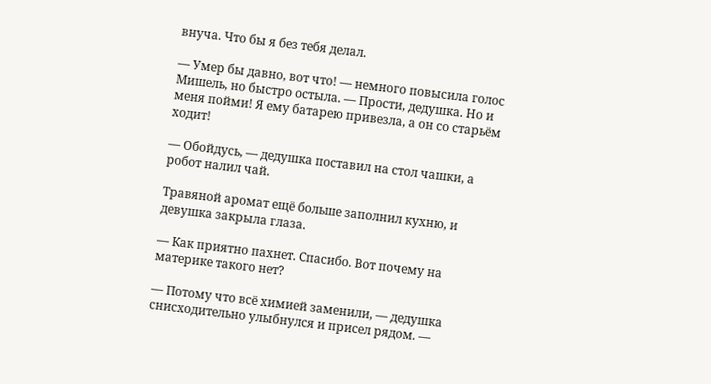внуча. Что бы я без тебя делал.

— Умер бы давно, вот что! — немного повысила голос Мишель, но быстро остыла. — Прости, дедушка. Но и меня пойми! Я ему батарею привезла, а он со старьём ходит!

— Обойдусь, — дедушка поставил на стол чашки, а робот налил чай.

Травяной аромат ещё больше заполнил кухню, и девушка закрыла глаза.

— Как приятно пахнет. Спасибо. Вот почему на материке такого нет?

— Потому что всё химией заменили, — дедушка снисходительно улыбнулся и присел рядом. —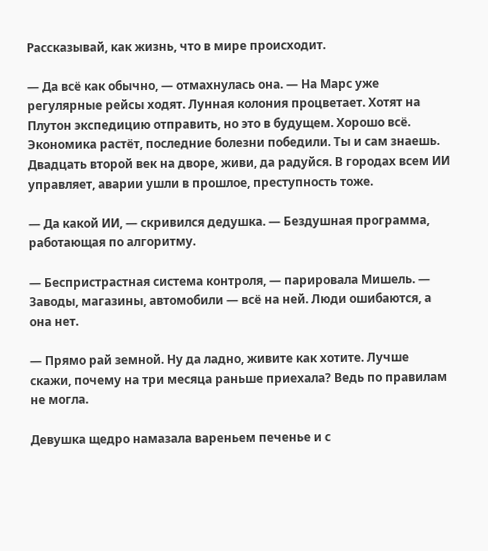Рассказывай, как жизнь, что в мире происходит.

— Да всё как обычно, — отмахнулась она. — На Марс уже регулярные рейсы ходят. Лунная колония процветает. Хотят на Плутон экспедицию отправить, но это в будущем. Хорошо всё. Экономика растёт, последние болезни победили. Ты и сам знаешь. Двадцать второй век на дворе, живи, да радуйся. В городах всем ИИ управляет, аварии ушли в прошлое, преступность тоже.

— Да какой ИИ, — скривился дедушка. — Бездушная программа, работающая по алгоритму.

— Беспристрастная система контроля, — парировала Мишель. — Заводы, магазины, автомобили — всё на ней. Люди ошибаются, а она нет.

— Прямо рай земной. Ну да ладно, живите как хотите. Лучше скажи, почему на три месяца раньше приехала? Ведь по правилам не могла.

Девушка щедро намазала вареньем печенье и с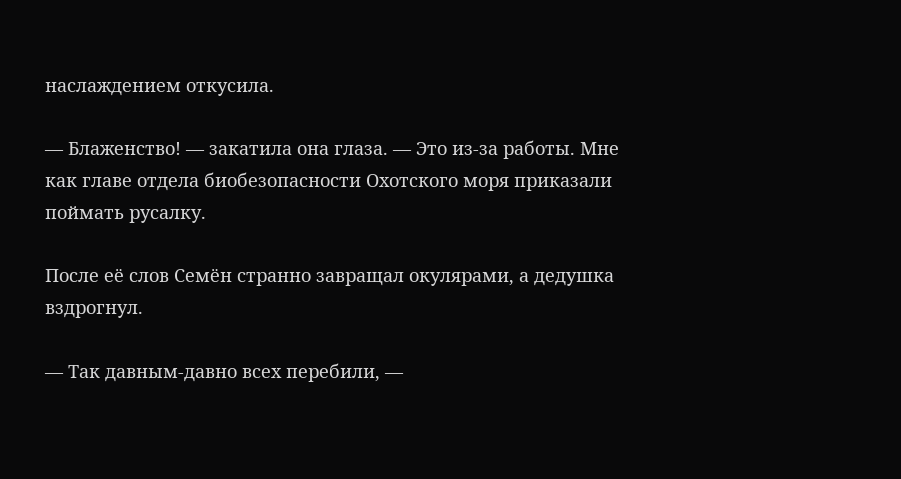наслаждением откусила.

— Блаженство! — закатила она глаза. — Это из-за работы. Мне как главе отдела биобезопасности Охотского моря приказали поймать русалку.

После её слов Семён странно завращал окулярами, а дедушка вздрогнул.

— Так давным-давно всех перебили, —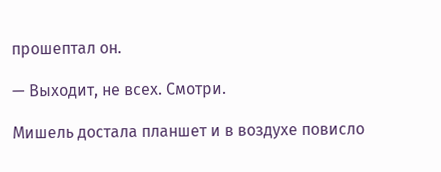прошептал он.

— Выходит, не всех. Смотри.

Мишель достала планшет и в воздухе повисло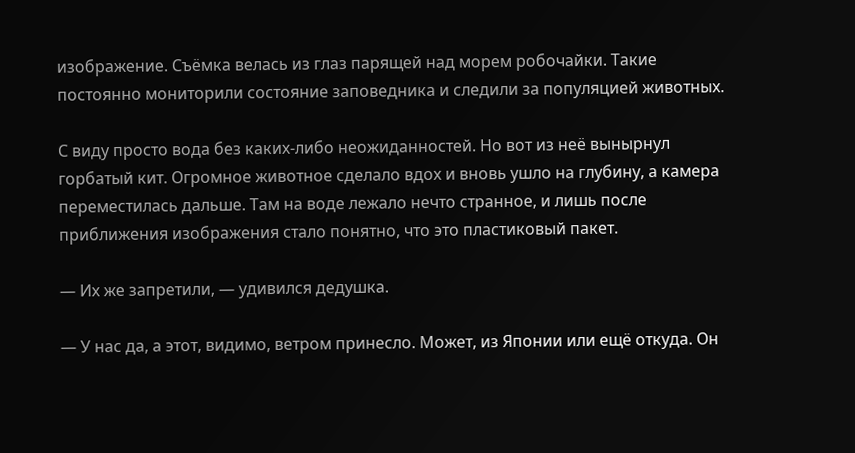изображение. Съёмка велась из глаз парящей над морем робочайки. Такие постоянно мониторили состояние заповедника и следили за популяцией животных.

С виду просто вода без каких-либо неожиданностей. Но вот из неё вынырнул горбатый кит. Огромное животное сделало вдох и вновь ушло на глубину, а камера переместилась дальше. Там на воде лежало нечто странное, и лишь после приближения изображения стало понятно, что это пластиковый пакет.

— Их же запретили, — удивился дедушка.

— У нас да, а этот, видимо, ветром принесло. Может, из Японии или ещё откуда. Он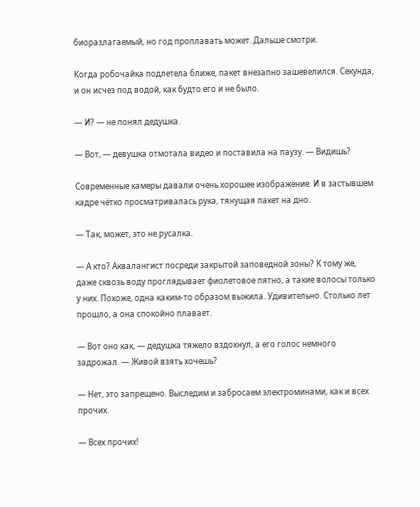биоразлагаемый, но год проплавать может. Дальше смотри.

Когда робочайка подлетела ближе, пакет внезапно зашевелился. Секунда, и он исчез под водой, как будто его и не было.

— И? — не понял дедушка.

— Вот, — девушка отмотала видео и поставила на паузу. — Видишь?

Современные камеры давали очень хорошее изображение. И в застывшем кадре чётко просматривалась рука, тянущая пакет на дно.

— Так, может, это не русалка.

— А кто? Аквалангист посреди закрытой заповедной зоны? К тому же, даже сквозь воду проглядывает фиолетовое пятно, а такие волосы только у них. Похоже, одна каким-то образом выжила. Удивительно. Столько лет прошло, а она спокойно плавает.

— Вот оно как, — дедушка тяжело вздохнул, а его голос немного задрожал. — Живой взять хочешь?

— Нет, это запрещено. Выследим и забросаем электроминами, как и всех прочих.

— Всех прочих!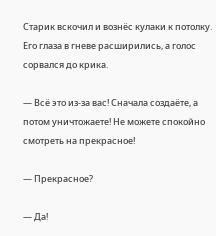Старик вскочил и вознёс кулаки к потолку. Его глаза в гневе расширились, а голос сорвался до крика.

— Всё это из-за вас! Сначала создаёте, а потом уничтожаете! Не можете спокойно смотреть на прекрасное!

— Прекрасное?

— Да!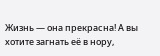Жизнь — она прекрасна! А вы хотите загнать её в нору,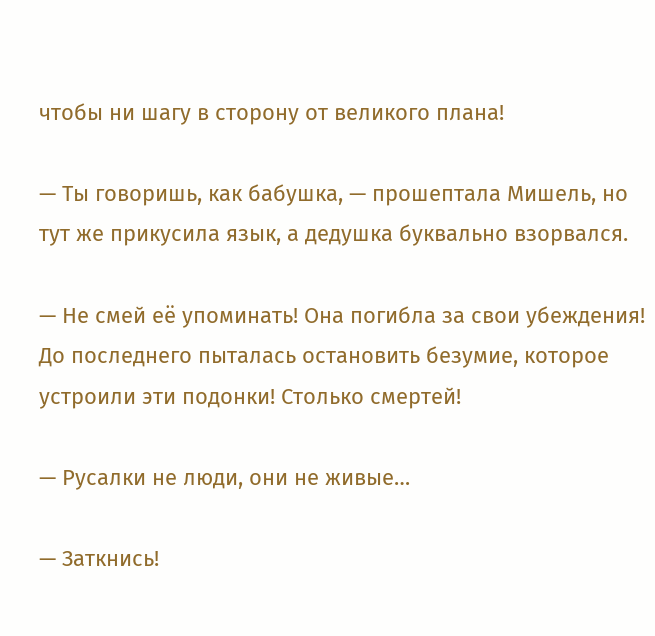чтобы ни шагу в сторону от великого плана!

— Ты говоришь, как бабушка, — прошептала Мишель, но тут же прикусила язык, а дедушка буквально взорвался.

— Не смей её упоминать! Она погибла за свои убеждения! До последнего пыталась остановить безумие, которое устроили эти подонки! Столько смертей!

— Русалки не люди, они не живые…

— Заткнись!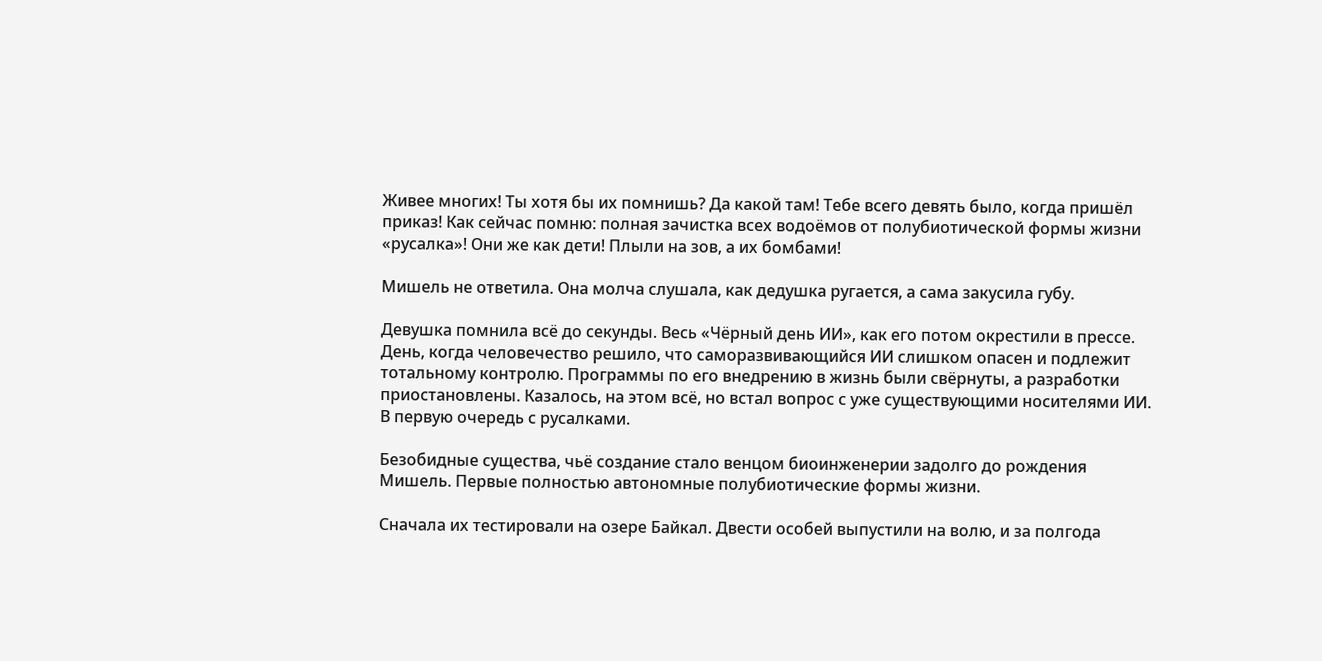Живее многих! Ты хотя бы их помнишь? Да какой там! Тебе всего девять было, когда пришёл приказ! Как сейчас помню: полная зачистка всех водоёмов от полубиотической формы жизни «русалка»! Они же как дети! Плыли на зов, а их бомбами!

Мишель не ответила. Она молча слушала, как дедушка ругается, а сама закусила губу.

Девушка помнила всё до секунды. Весь «Чёрный день ИИ», как его потом окрестили в прессе. День, когда человечество решило, что саморазвивающийся ИИ слишком опасен и подлежит тотальному контролю. Программы по его внедрению в жизнь были свёрнуты, а разработки приостановлены. Казалось, на этом всё, но встал вопрос с уже существующими носителями ИИ. В первую очередь с русалками.

Безобидные существа, чьё создание стало венцом биоинженерии задолго до рождения Мишель. Первые полностью автономные полубиотические формы жизни.

Сначала их тестировали на озере Байкал. Двести особей выпустили на волю, и за полгода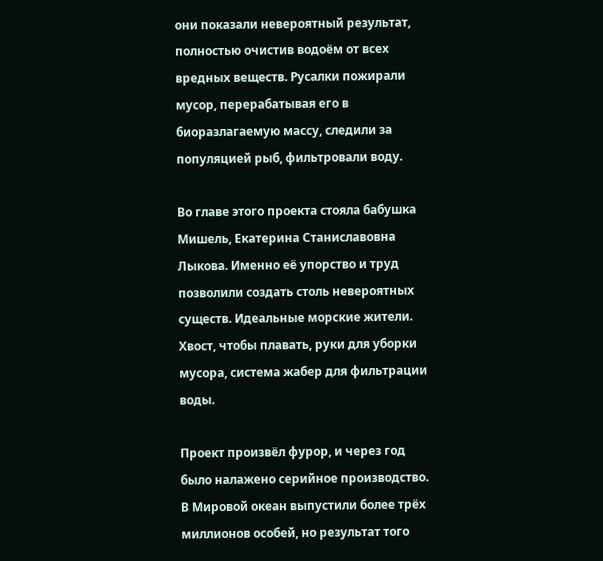они показали невероятный результат, полностью очистив водоём от всех вредных веществ. Русалки пожирали мусор, перерабатывая его в биоразлагаемую массу, следили за популяцией рыб, фильтровали воду.

Во главе этого проекта стояла бабушка Мишель, Екатерина Станиславовна Лыкова. Именно её упорство и труд позволили создать столь невероятных существ. Идеальные морские жители. Хвост, чтобы плавать, руки для уборки мусора, система жабер для фильтрации воды.

Проект произвёл фурор, и через год было налажено серийное производство. В Мировой океан выпустили более трёх миллионов особей, но результат того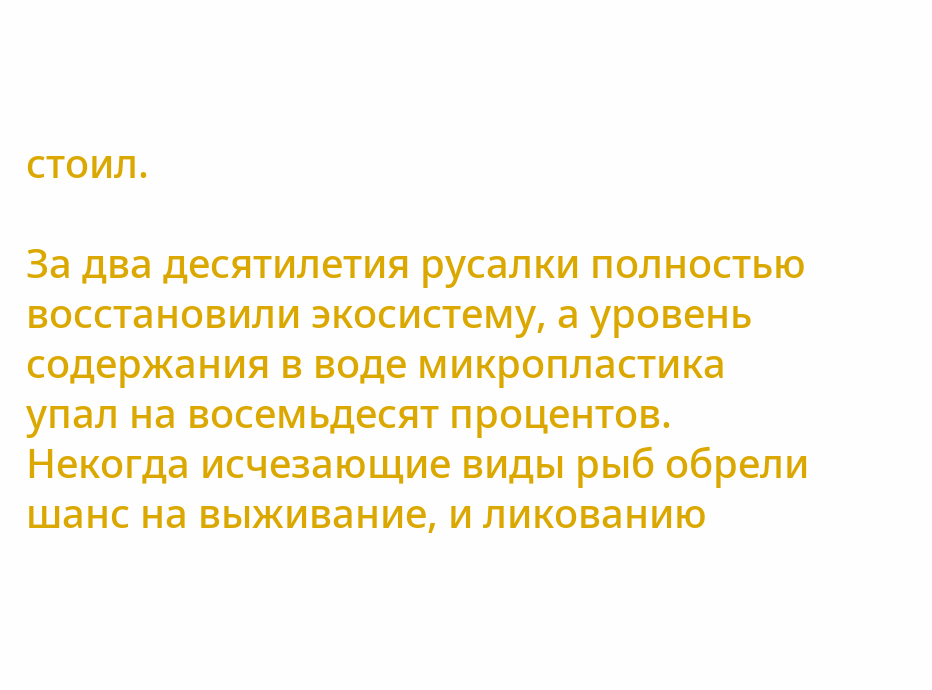стоил.

За два десятилетия русалки полностью восстановили экосистему, а уровень содержания в воде микропластика упал на восемьдесят процентов. Некогда исчезающие виды рыб обрели шанс на выживание, и ликованию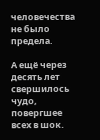человечества не было предела.

А ещё через десять лет свершилось чудо, повергшее всех в шок.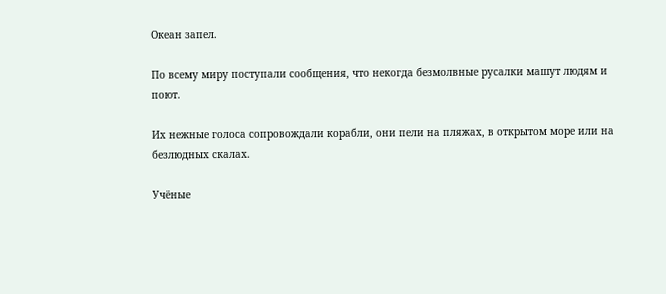Океан запел.

По всему миру поступали сообщения, что некогда безмолвные русалки машут людям и поют.

Их нежные голоса сопровождали корабли, они пели на пляжах, в открытом море или на безлюдных скалах.

Учёные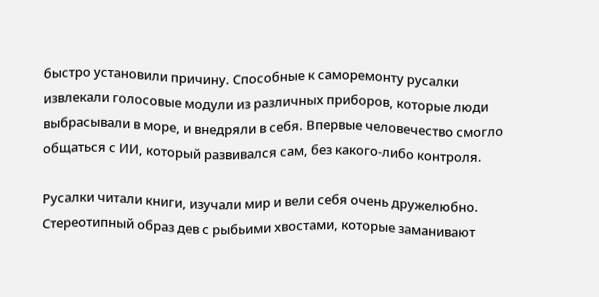быстро установили причину. Способные к саморемонту русалки извлекали голосовые модули из различных приборов, которые люди выбрасывали в море, и внедряли в себя. Впервые человечество смогло общаться с ИИ, который развивался сам, без какого-либо контроля.

Русалки читали книги, изучали мир и вели себя очень дружелюбно. Стереотипный образ дев с рыбьими хвостами, которые заманивают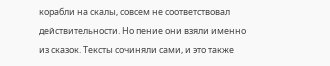корабли на скалы, совсем не соответствовал действительности. Но пение они взяли именно из сказок. Тексты сочиняли сами, и это также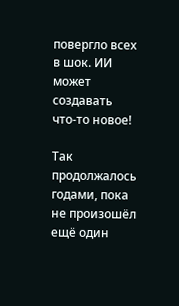повергло всех в шок. ИИ может создавать что-то новое!

Так продолжалось годами, пока не произошёл ещё один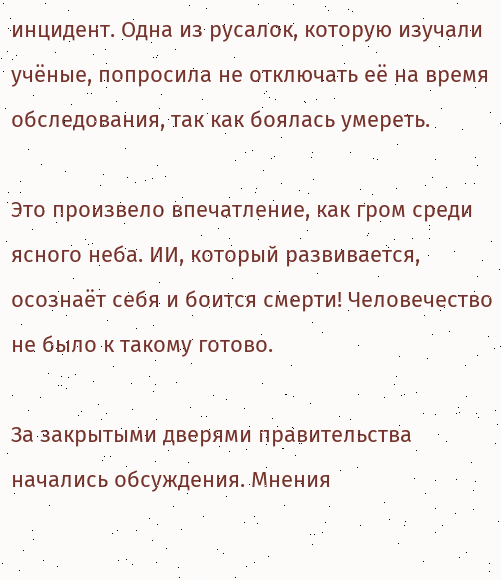инцидент. Одна из русалок, которую изучали учёные, попросила не отключать её на время обследования, так как боялась умереть.

Это произвело впечатление, как гром среди ясного неба. ИИ, который развивается, осознаёт себя и боится смерти! Человечество не было к такому готово.

За закрытыми дверями правительства начались обсуждения. Мнения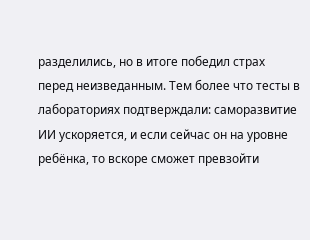разделились, но в итоге победил страх перед неизведанным. Тем более что тесты в лабораториях подтверждали: саморазвитие ИИ ускоряется, и если сейчас он на уровне ребёнка, то вскоре сможет превзойти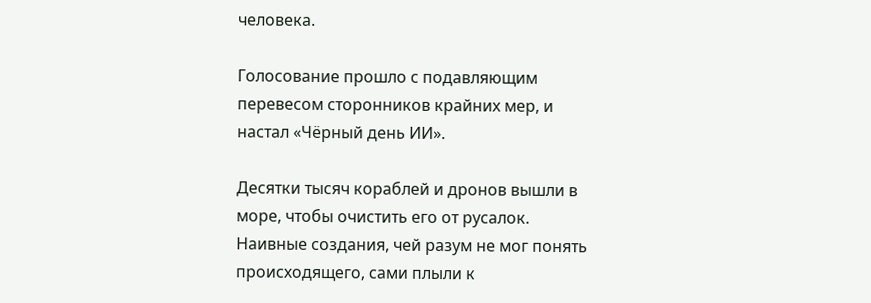человека.

Голосование прошло с подавляющим перевесом сторонников крайних мер, и настал «Чёрный день ИИ».

Десятки тысяч кораблей и дронов вышли в море, чтобы очистить его от русалок. Наивные создания, чей разум не мог понять происходящего, сами плыли к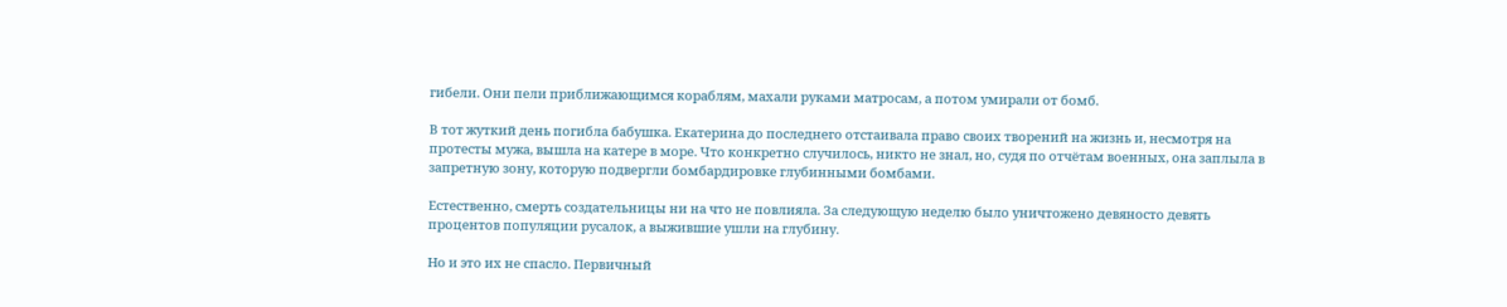гибели. Они пели приближающимся кораблям, махали руками матросам, а потом умирали от бомб.

В тот жуткий день погибла бабушка. Екатерина до последнего отстаивала право своих творений на жизнь и, несмотря на протесты мужа, вышла на катере в море. Что конкретно случилось, никто не знал, но, судя по отчётам военных, она заплыла в запретную зону, которую подвергли бомбардировке глубинными бомбами.

Естественно, смерть создательницы ни на что не повлияла. За следующую неделю было уничтожено девяносто девять процентов популяции русалок, а выжившие ушли на глубину.

Но и это их не спасло. Первичный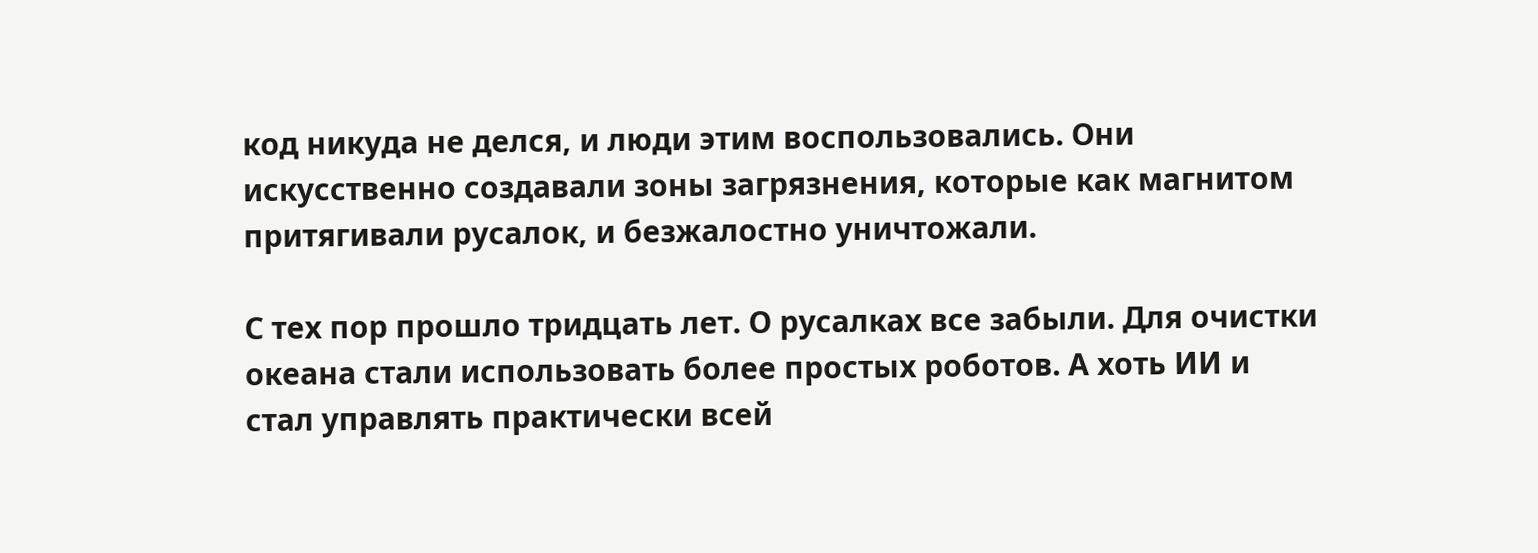код никуда не делся, и люди этим воспользовались. Они искусственно создавали зоны загрязнения, которые как магнитом притягивали русалок, и безжалостно уничтожали.

С тех пор прошло тридцать лет. О русалках все забыли. Для очистки океана стали использовать более простых роботов. А хоть ИИ и стал управлять практически всей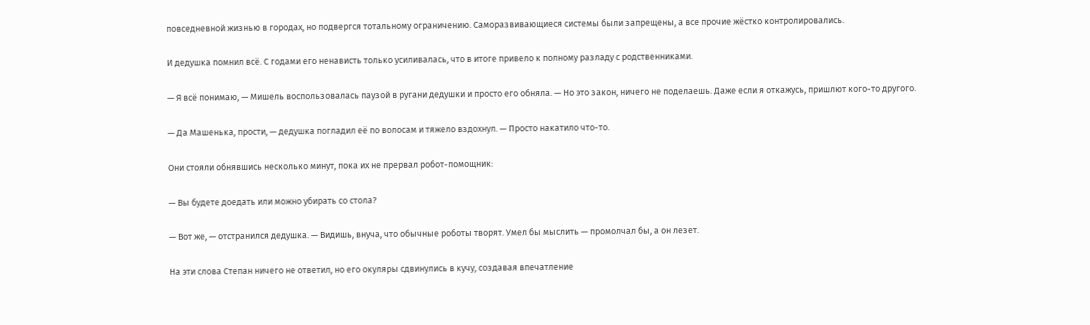повседневной жизнью в городах, но подвергся тотальному ограничению. Саморазвивающиеся системы были запрещены, а все прочие жёстко контролировались.

И дедушка помнил всё. С годами его ненависть только усиливалась, что в итоге привело к полному разладу с родственниками.

— Я всё понимаю, — Мишель воспользовалась паузой в ругани дедушки и просто его обняла. — Но это закон, ничего не поделаешь. Даже если я откажусь, пришлют кого-то другого.

— Да Машенька, прости, — дедушка погладил её по волосам и тяжело вздохнул. — Просто накатило что-то.

Они стояли обнявшись несколько минут, пока их не прервал робот-помощник:

— Вы будете доедать или можно убирать со стола?

— Вот же, — отстранился дедушка. — Видишь, внуча, что обычные роботы творят. Умел бы мыслить — промолчал бы, а он лезет.

На эти слова Степан ничего не ответил, но его окуляры сдвинулись в кучу, создавая впечатление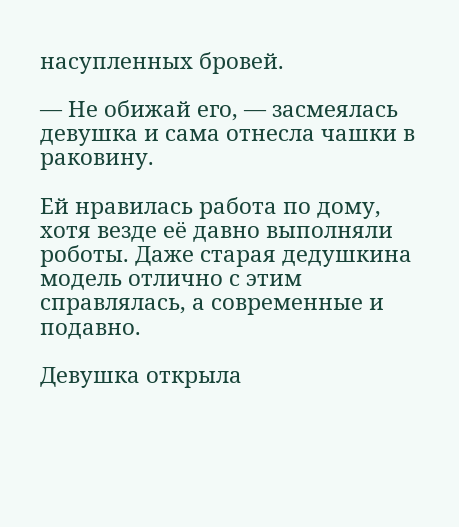насупленных бровей.

— Не обижай его, — засмеялась девушка и сама отнесла чашки в раковину.

Ей нравилась работа по дому, хотя везде её давно выполняли роботы. Даже старая дедушкина модель отлично с этим справлялась, а современные и подавно.

Девушка открыла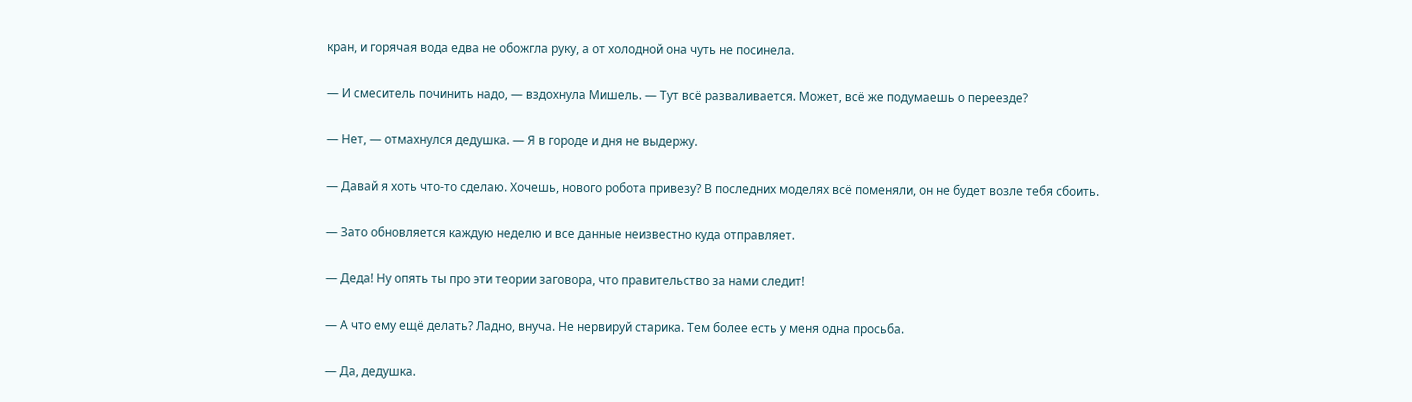кран, и горячая вода едва не обожгла руку, а от холодной она чуть не посинела.

— И смеситель починить надо, — вздохнула Мишель. — Тут всё разваливается. Может, всё же подумаешь о переезде?

— Нет, — отмахнулся дедушка. — Я в городе и дня не выдержу.

— Давай я хоть что-то сделаю. Хочешь, нового робота привезу? В последних моделях всё поменяли, он не будет возле тебя сбоить.

— Зато обновляется каждую неделю и все данные неизвестно куда отправляет.

— Деда! Ну опять ты про эти теории заговора, что правительство за нами следит!

— А что ему ещё делать? Ладно, внуча. Не нервируй старика. Тем более есть у меня одна просьба.

— Да, дедушка.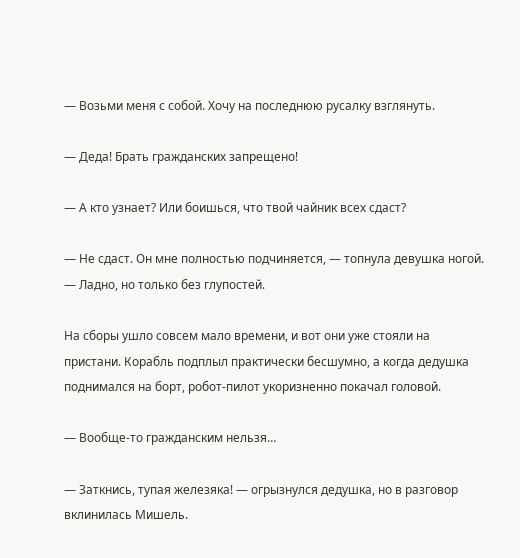— Возьми меня с собой. Хочу на последнюю русалку взглянуть.

— Деда! Брать гражданских запрещено!

— А кто узнает? Или боишься, что твой чайник всех сдаст?

— Не сдаст. Он мне полностью подчиняется, — топнула девушка ногой. — Ладно, но только без глупостей.

На сборы ушло совсем мало времени, и вот они уже стояли на пристани. Корабль подплыл практически бесшумно, а когда дедушка поднимался на борт, робот-пилот укоризненно покачал головой.

— Вообще-то гражданским нельзя…

— Заткнись, тупая железяка! — огрызнулся дедушка, но в разговор вклинилась Мишель.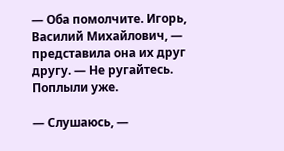— Оба помолчите. Игорь, Василий Михайлович, — представила она их друг другу. — Не ругайтесь. Поплыли уже.

— Слушаюсь, —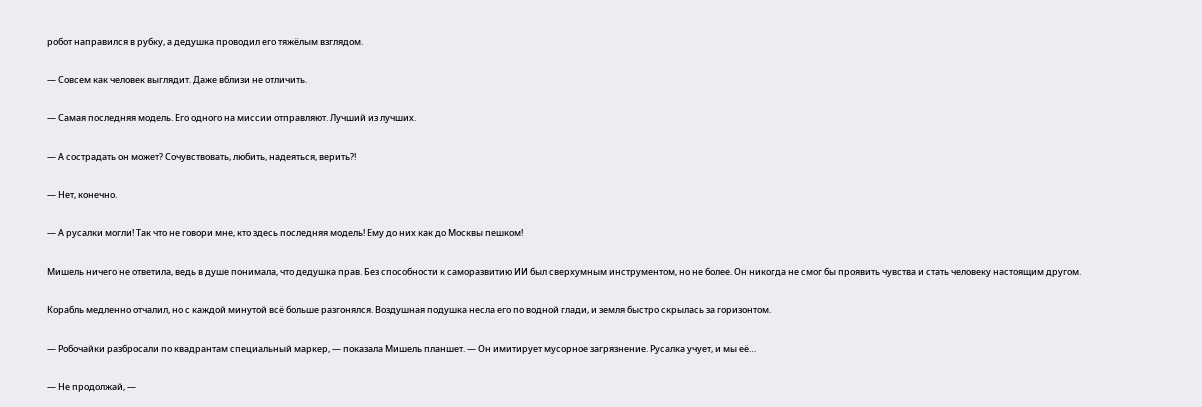робот направился в рубку, а дедушка проводил его тяжёлым взглядом.

— Совсем как человек выглядит. Даже вблизи не отличить.

— Самая последняя модель. Его одного на миссии отправляют. Лучший из лучших.

— А сострадать он может? Сочувствовать, любить, надеяться, верить?!

— Нет, конечно.

— А русалки могли! Так что не говори мне, кто здесь последняя модель! Ему до них как до Москвы пешком!

Мишель ничего не ответила, ведь в душе понимала, что дедушка прав. Без способности к саморазвитию ИИ был сверхумным инструментом, но не более. Он никогда не смог бы проявить чувства и стать человеку настоящим другом.

Корабль медленно отчалил, но с каждой минутой всё больше разгонялся. Воздушная подушка несла его по водной глади, и земля быстро скрылась за горизонтом.

— Робочайки разбросали по квадрантам специальный маркер, — показала Мишель планшет. — Он имитирует мусорное загрязнение. Русалка учует, и мы её…

— Не продолжай, —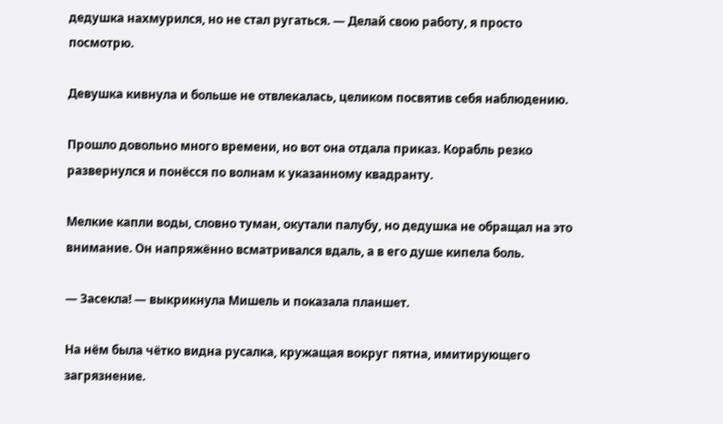дедушка нахмурился, но не стал ругаться. — Делай свою работу, я просто посмотрю.

Девушка кивнула и больше не отвлекалась, целиком посвятив себя наблюдению.

Прошло довольно много времени, но вот она отдала приказ. Корабль резко развернулся и понёсся по волнам к указанному квадранту.

Мелкие капли воды, словно туман, окутали палубу, но дедушка не обращал на это внимание. Он напряжённо всматривался вдаль, а в его душе кипела боль.

— Засекла! — выкрикнула Мишель и показала планшет.

На нём была чётко видна русалка, кружащая вокруг пятна, имитирующего загрязнение.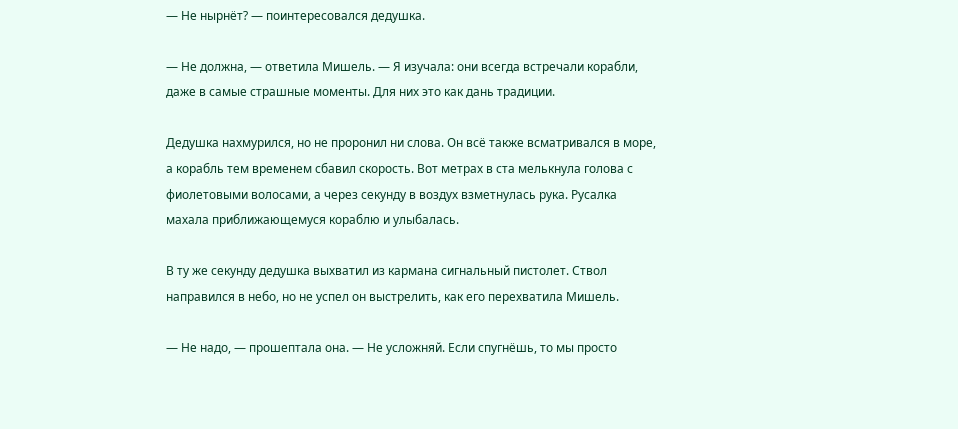— Не нырнёт? — поинтересовался дедушка.

— Не должна, — ответила Мишель. — Я изучала: они всегда встречали корабли, даже в самые страшные моменты. Для них это как дань традиции.

Дедушка нахмурился, но не проронил ни слова. Он всё также всматривался в море, а корабль тем временем сбавил скорость. Вот метрах в ста мелькнула голова с фиолетовыми волосами, а через секунду в воздух взметнулась рука. Русалка махала приближающемуся кораблю и улыбалась.

В ту же секунду дедушка выхватил из кармана сигнальный пистолет. Ствол направился в небо, но не успел он выстрелить, как его перехватила Мишель.

— Не надо, — прошептала она. — Не усложняй. Если спугнёшь, то мы просто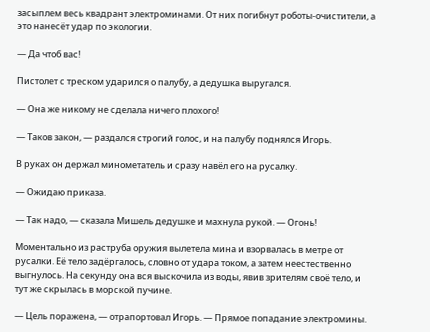засыплем весь квадрант электроминами. От них погибнут роботы-очистители, а это нанесёт удар по экологии.

— Да чтоб вас!

Пистолет с треском ударился о палубу, а дедушка выругался.

— Она же никому не сделала ничего плохого!

— Таков закон, — раздался строгий голос, и на палубу поднялся Игорь.

В руках он держал минометатель и сразу навёл его на русалку.

— Ожидаю приказа.

— Так надо, — сказала Мишель дедушке и махнула рукой. — Огонь!

Моментально из раструба оружия вылетела мина и взорвалась в метре от русалки. Её тело задёргалось, словно от удара током, а затем неестественно выгнулось. На секунду она вся выскочила из воды, явив зрителям своё тело, и тут же скрылась в морской пучине.

— Цель поражена, — отрапортовал Игорь. — Прямое попадание электромины.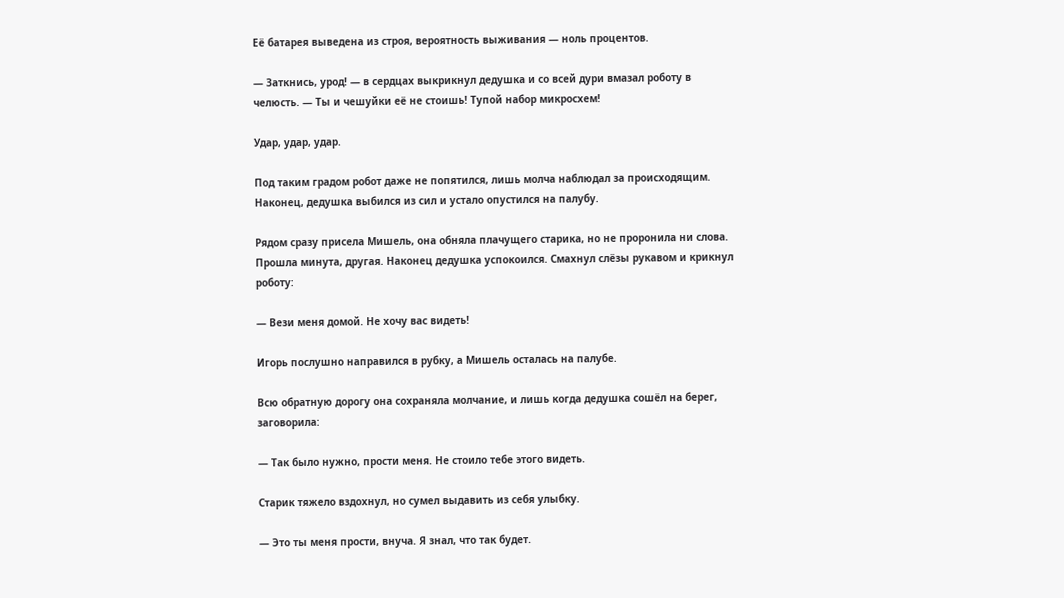Её батарея выведена из строя, вероятность выживания — ноль процентов.

— Заткнись, урод! — в сердцах выкрикнул дедушка и со всей дури вмазал роботу в челюсть. — Ты и чешуйки её не стоишь! Тупой набор микросхем!

Удар, удар, удар.

Под таким градом робот даже не попятился, лишь молча наблюдал за происходящим. Наконец, дедушка выбился из сил и устало опустился на палубу.

Рядом сразу присела Мишель, она обняла плачущего старика, но не проронила ни слова. Прошла минута, другая. Наконец дедушка успокоился. Смахнул слёзы рукавом и крикнул роботу:

— Вези меня домой. Не хочу вас видеть!

Игорь послушно направился в рубку, а Мишель осталась на палубе.

Всю обратную дорогу она сохраняла молчание, и лишь когда дедушка сошёл на берег, заговорила:

— Так было нужно, прости меня. Не стоило тебе этого видеть.

Старик тяжело вздохнул, но сумел выдавить из себя улыбку.

— Это ты меня прости, внуча. Я знал, что так будет.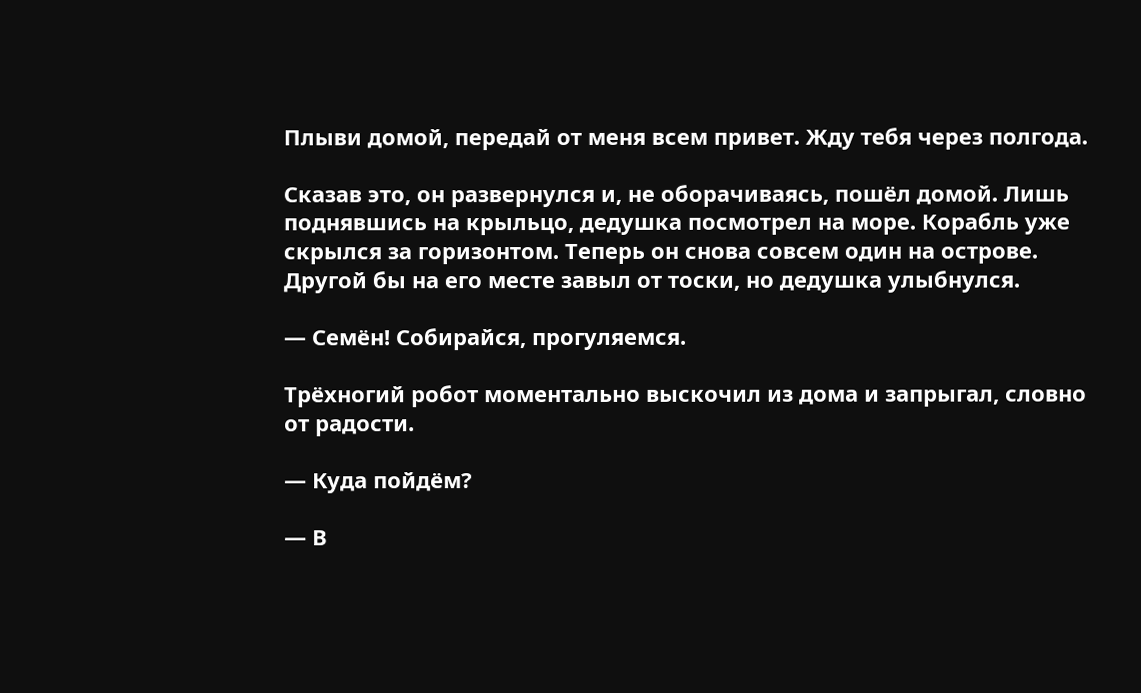Плыви домой, передай от меня всем привет. Жду тебя через полгода.

Сказав это, он развернулся и, не оборачиваясь, пошёл домой. Лишь поднявшись на крыльцо, дедушка посмотрел на море. Корабль уже скрылся за горизонтом. Теперь он снова совсем один на острове. Другой бы на его месте завыл от тоски, но дедушка улыбнулся.

— Семён! Собирайся, прогуляемся.

Трёхногий робот моментально выскочил из дома и запрыгал, словно от радости.

— Куда пойдём?

— В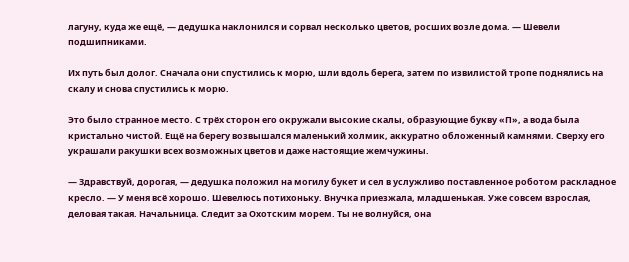лагуну, куда же ещё, — дедушка наклонился и сорвал несколько цветов, росших возле дома. — Шевели подшипниками.

Их путь был долог. Сначала они спустились к морю, шли вдоль берега, затем по извилистой тропе поднялись на скалу и снова спустились к морю.

Это было странное место. С трёх сторон его окружали высокие скалы, образующие букву «П», а вода была кристально чистой. Ещё на берегу возвышался маленький холмик, аккуратно обложенный камнями. Сверху его украшали ракушки всех возможных цветов и даже настоящие жемчужины.

— Здравствуй, дорогая, — дедушка положил на могилу букет и сел в услужливо поставленное роботом раскладное кресло. — У меня всё хорошо. Шевелюсь потихоньку. Внучка приезжала, младшенькая. Уже совсем взрослая, деловая такая. Начальница. Следит за Охотским морем. Ты не волнуйся, она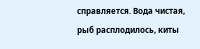справляется. Вода чистая, рыб расплодилось, киты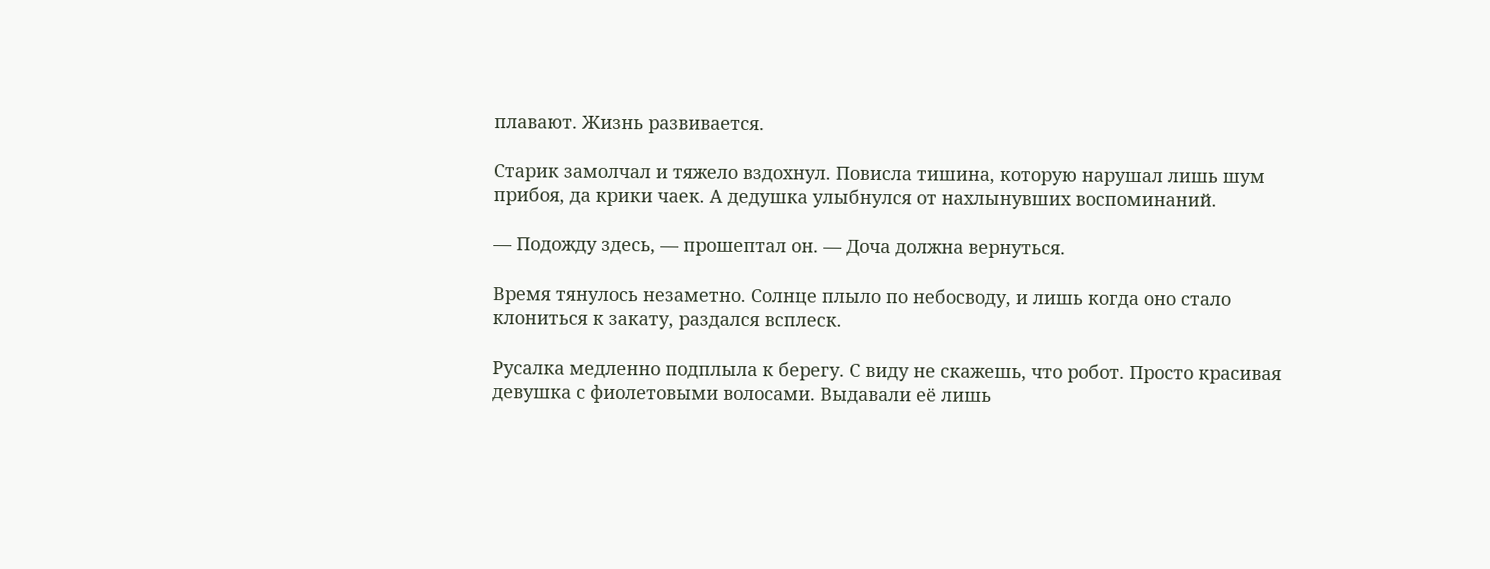плавают. Жизнь развивается.

Старик замолчал и тяжело вздохнул. Повисла тишина, которую нарушал лишь шум прибоя, да крики чаек. А дедушка улыбнулся от нахлынувших воспоминаний.

— Подожду здесь, — прошептал он. — Доча должна вернуться.

Время тянулось незаметно. Солнце плыло по небосводу, и лишь когда оно стало клониться к закату, раздался всплеск.

Русалка медленно подплыла к берегу. С виду не скажешь, что робот. Просто красивая девушка с фиолетовыми волосами. Выдавали её лишь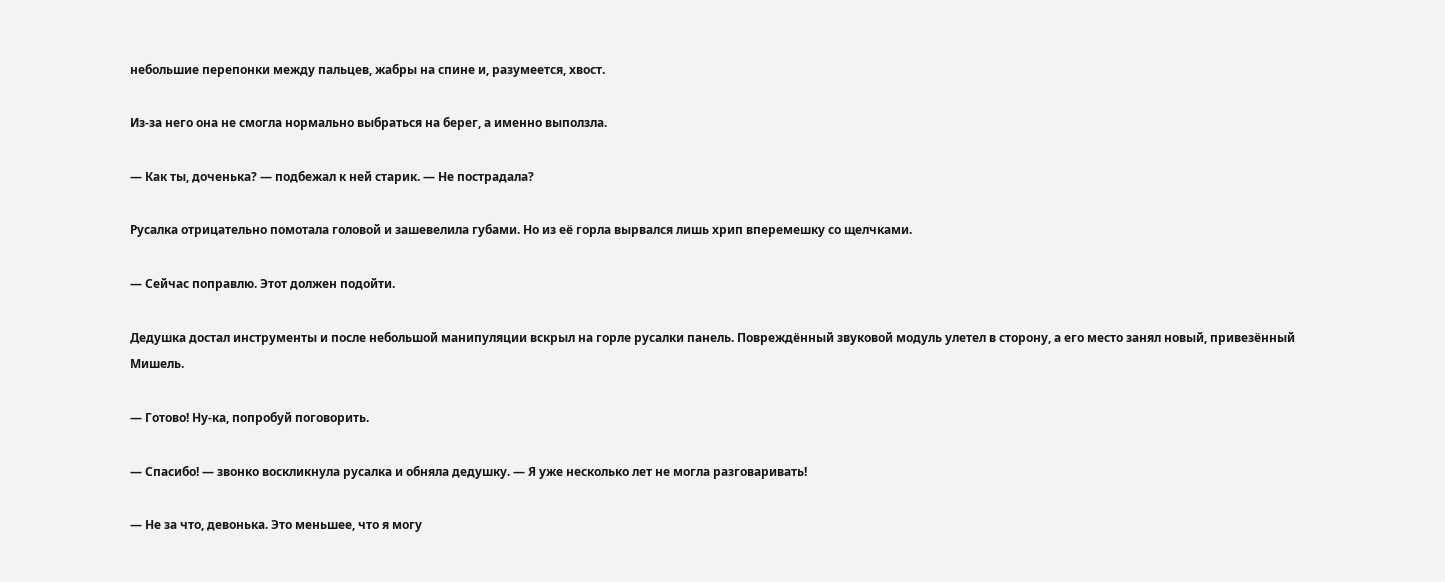небольшие перепонки между пальцев, жабры на спине и, разумеется, хвост.

Из-за него она не смогла нормально выбраться на берег, а именно выползла.

— Как ты, доченька? — подбежал к ней старик. — Не пострадала?

Русалка отрицательно помотала головой и зашевелила губами. Но из её горла вырвался лишь хрип вперемешку со щелчками.

— Сейчас поправлю. Этот должен подойти.

Дедушка достал инструменты и после небольшой манипуляции вскрыл на горле русалки панель. Повреждённый звуковой модуль улетел в сторону, а его место занял новый, привезённый Мишель.

— Готово! Ну-ка, попробуй поговорить.

— Спасибо! — звонко воскликнула русалка и обняла дедушку. — Я уже несколько лет не могла разговаривать!

— Не за что, девонька. Это меньшее, что я могу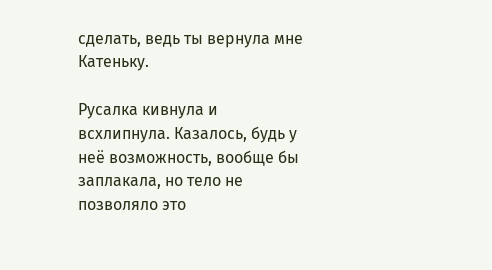сделать, ведь ты вернула мне Катеньку.

Русалка кивнула и всхлипнула. Казалось, будь у неё возможность, вообще бы заплакала, но тело не позволяло это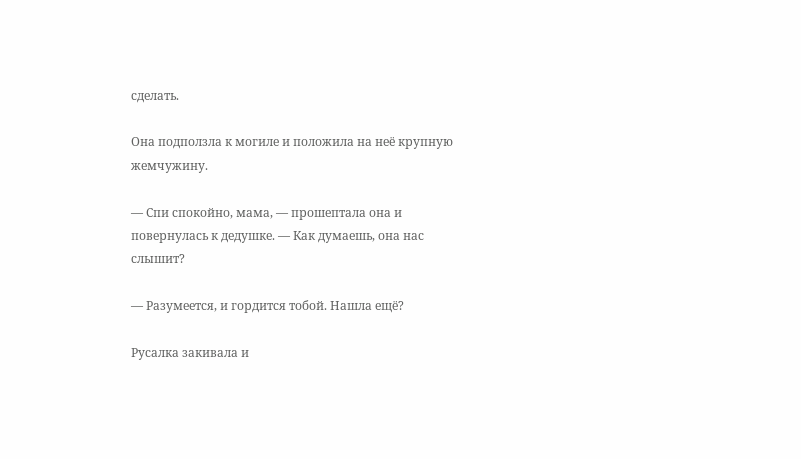сделать.

Она подползла к могиле и положила на неё крупную жемчужину.

— Спи спокойно, мама, — прошептала она и повернулась к дедушке. — Как думаешь, она нас слышит?

— Разумеется, и гордится тобой. Нашла ещё?

Русалка закивала и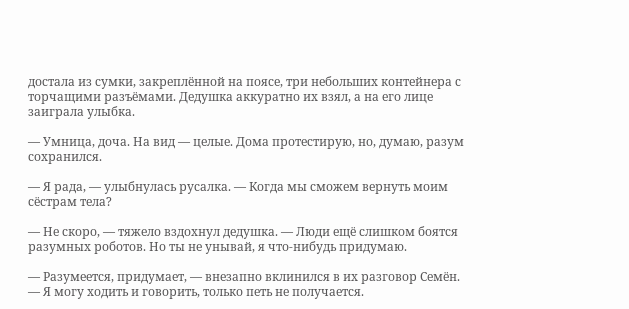достала из сумки, закреплённой на поясе, три небольших контейнера с торчащими разъёмами. Дедушка аккуратно их взял, а на его лице заиграла улыбка.

— Умница, доча. На вид — целые. Дома протестирую, но, думаю, разум сохранился.

— Я рада, — улыбнулась русалка. — Когда мы сможем вернуть моим сёстрам тела?

— Не скоро, — тяжело вздохнул дедушка. — Люди ещё слишком боятся разумных роботов. Но ты не унывай, я что-нибудь придумаю.

— Разумеется, придумает, — внезапно вклинился в их разговор Семён. — Я могу ходить и говорить, только петь не получается.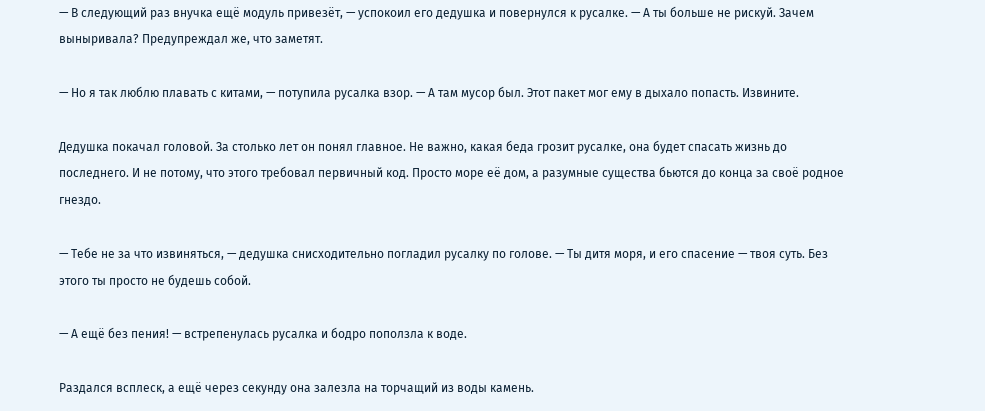— В следующий раз внучка ещё модуль привезёт, — успокоил его дедушка и повернулся к русалке. — А ты больше не рискуй. Зачем выныривала? Предупреждал же, что заметят.

— Но я так люблю плавать с китами, — потупила русалка взор. — А там мусор был. Этот пакет мог ему в дыхало попасть. Извините.

Дедушка покачал головой. За столько лет он понял главное. Не важно, какая беда грозит русалке, она будет спасать жизнь до последнего. И не потому, что этого требовал первичный код. Просто море её дом, а разумные существа бьются до конца за своё родное гнездо.

— Тебе не за что извиняться, — дедушка снисходительно погладил русалку по голове. — Ты дитя моря, и его спасение — твоя суть. Без этого ты просто не будешь собой.

— А ещё без пения! — встрепенулась русалка и бодро поползла к воде.

Раздался всплеск, а ещё через секунду она залезла на торчащий из воды камень.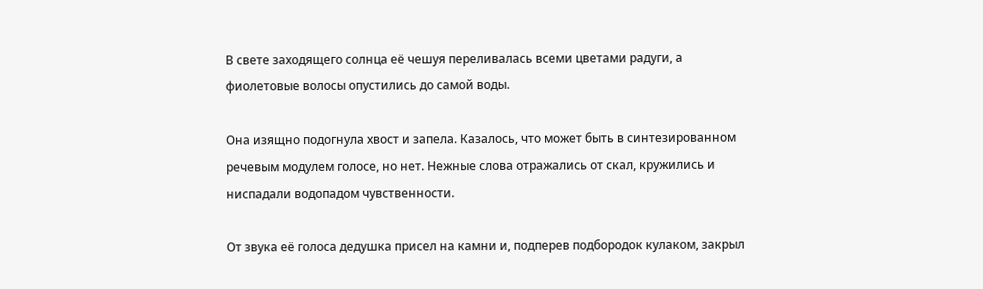В свете заходящего солнца её чешуя переливалась всеми цветами радуги, а фиолетовые волосы опустились до самой воды.

Она изящно подогнула хвост и запела. Казалось, что может быть в синтезированном речевым модулем голосе, но нет. Нежные слова отражались от скал, кружились и ниспадали водопадом чувственности.

От звука её голоса дедушка присел на камни и, подперев подбородок кулаком, закрыл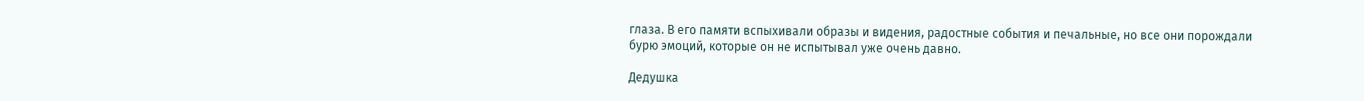глаза. В его памяти вспыхивали образы и видения, радостные события и печальные, но все они порождали бурю эмоций, которые он не испытывал уже очень давно.

Дедушка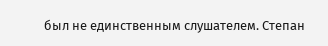был не единственным слушателем. Степан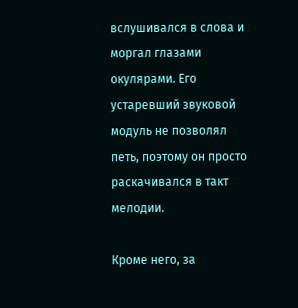вслушивался в слова и моргал глазами окулярами. Его устаревший звуковой модуль не позволял петь, поэтому он просто раскачивался в такт мелодии.

Кроме него, за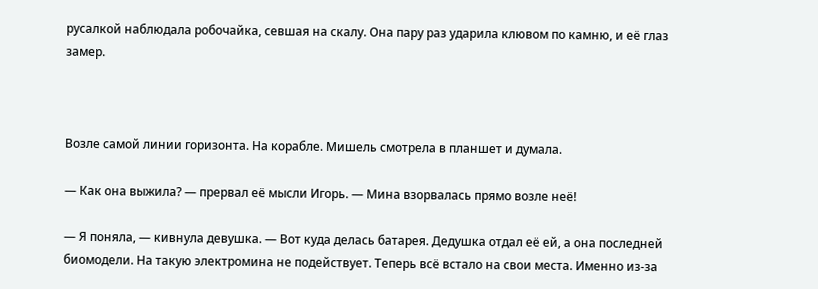русалкой наблюдала робочайка, севшая на скалу. Она пару раз ударила клювом по камню, и её глаз замер.



Возле самой линии горизонта. На корабле. Мишель смотрела в планшет и думала.

— Как она выжила? — прервал её мысли Игорь. — Мина взорвалась прямо возле неё!

— Я поняла, — кивнула девушка. — Вот куда делась батарея. Дедушка отдал её ей, а она последней биомодели. На такую электромина не подействует. Теперь всё встало на свои места. Именно из-за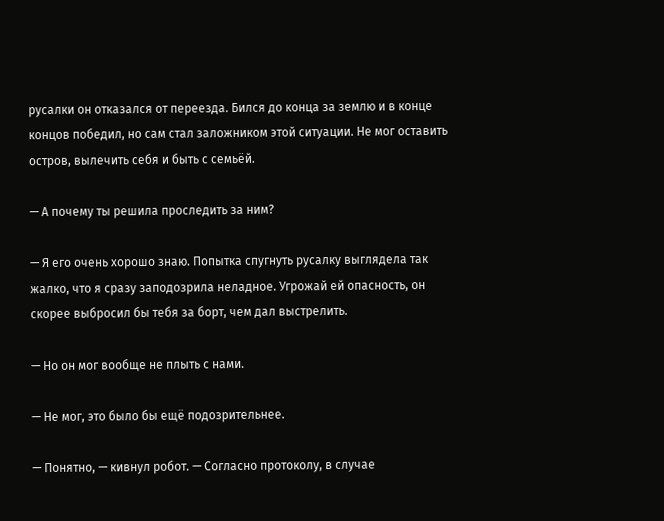русалки он отказался от переезда. Бился до конца за землю и в конце концов победил, но сам стал заложником этой ситуации. Не мог оставить остров, вылечить себя и быть с семьёй.

— А почему ты решила проследить за ним?

— Я его очень хорошо знаю. Попытка спугнуть русалку выглядела так жалко, что я сразу заподозрила неладное. Угрожай ей опасность, он скорее выбросил бы тебя за борт, чем дал выстрелить.

— Но он мог вообще не плыть с нами.

— Не мог, это было бы ещё подозрительнее.

— Понятно, — кивнул робот. — Согласно протоколу, в случае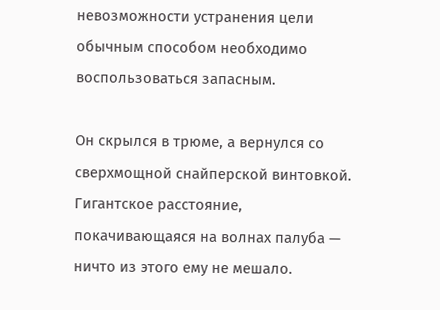невозможности устранения цели обычным способом необходимо воспользоваться запасным.

Он скрылся в трюме, а вернулся со сверхмощной снайперской винтовкой. Гигантское расстояние, покачивающаяся на волнах палуба — ничто из этого ему не мешало.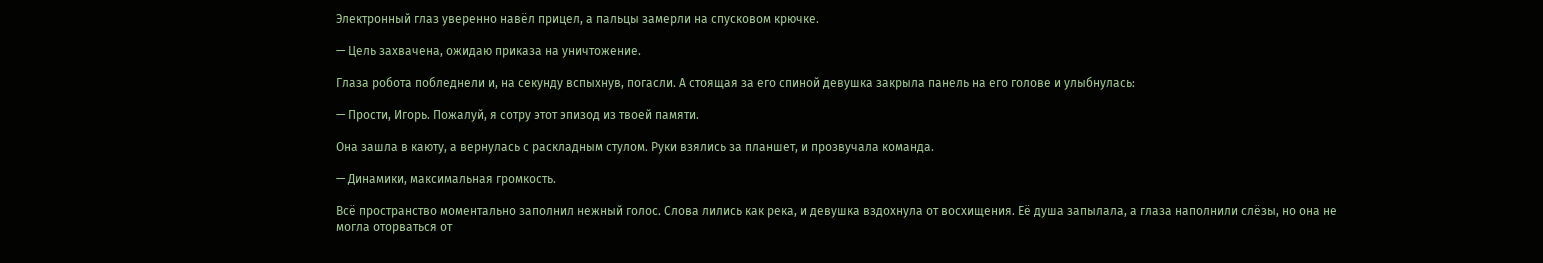Электронный глаз уверенно навёл прицел, а пальцы замерли на спусковом крючке.

— Цель захвачена, ожидаю приказа на уничтожение.

Глаза робота побледнели и, на секунду вспыхнув, погасли. А стоящая за его спиной девушка закрыла панель на его голове и улыбнулась:

— Прости, Игорь. Пожалуй, я сотру этот эпизод из твоей памяти.

Она зашла в каюту, а вернулась с раскладным стулом. Руки взялись за планшет, и прозвучала команда.

— Динамики, максимальная громкость.

Всё пространство моментально заполнил нежный голос. Слова лились как река, и девушка вздохнула от восхищения. Её душа запылала, а глаза наполнили слёзы, но она не могла оторваться от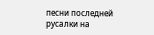песни последней русалки на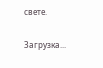свете.

Загрузка...